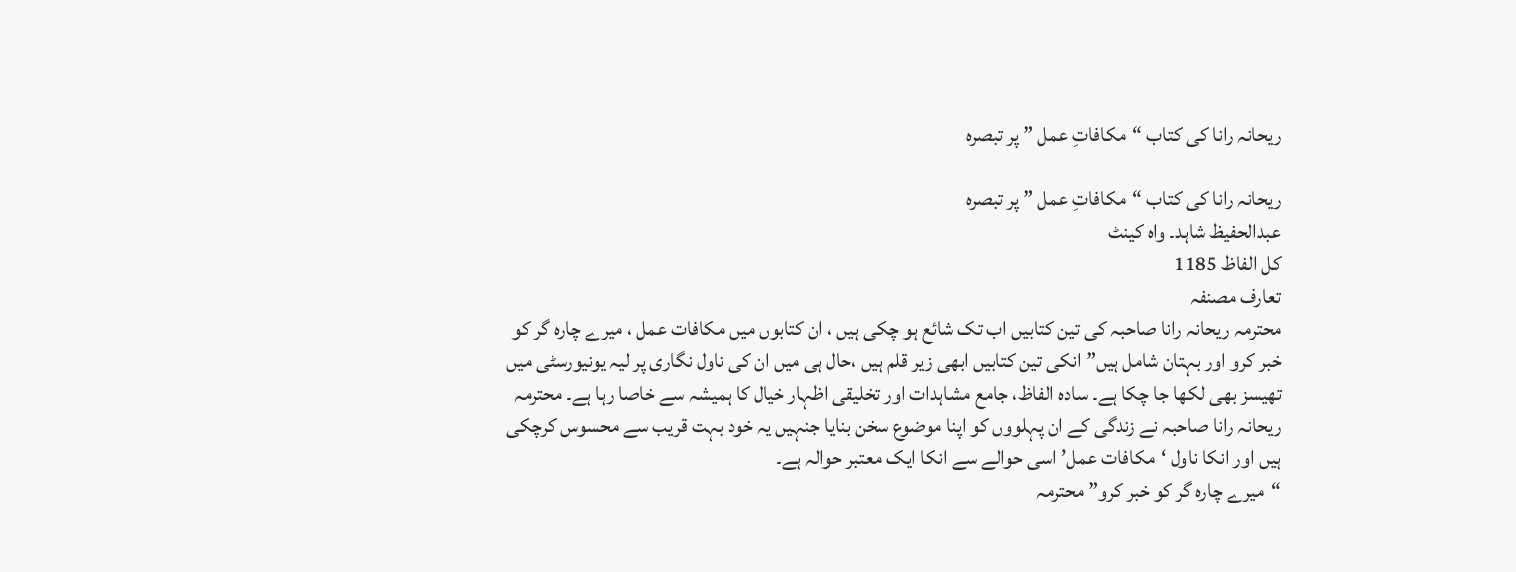ریحانہ رانا کی کتاب “مکافاتِ عمل ” پر تبصرہ

ریحانہ رانا کی کتاب “مکافاتِ عمل ” پر تبصرہ
عبدالحفیظ شاہد۔ واہ کینٹ
کل الفاظ 1185
تعارف مصنفہ
محترمہ ریحانہ رانا صاحبہ کی تین کتابیں اب تک شائع ہو چکی ہیں ، ان کتابوں میں مکافات عمل ، میرے چارہ گر کو خبر کرو اور بہتان شامل ہیں” انکی تین کتابیں ابھی زیر قلم ہیں ،حال ہی میں ان کی ناول نگاری پر لیہ یونیورسٹی میں تھیسز بھی لکھا جا چکا ہے۔ سادہ الفاظ، جامع مشاہدات اور تخلیقی اظہار خیال کا ہمیشہ سے خاصا رہا ہے۔ محترمہ ریحانہ رانا صاحبہ نے زندگی کے ان پہلووں کو اپنا موضوع سخن بنایا جنہیں یہ خود بہت قریب سے محسوس کرچکی ہیں اور انکا ناول ‘مکافات عمل’ اسی حوالے سے انکا ایک معتبر حوالہ ہے۔
“میرے چارہ گر کو خبر کرو” محترمہ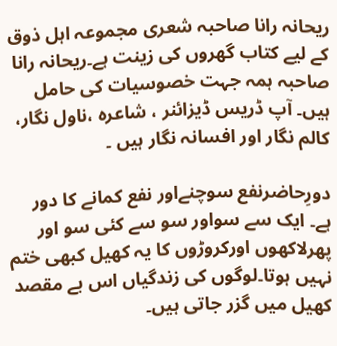ریحانہ رانا صاحبہ شعری مجموعہ اہل ذوق کے لیے کتاب گھروں کی زینت ہے۔ریحانہ رانا صاحبہ ہمہ جہت خصوسیات کی حامل ہیں۔ آپ ڈریس ڈیزائنر ، شاعرہ ،ناول نگار، کالم نگار اور افسانہ نگار ہیں ۔

دورِحاضرنفع سوچنےاور نفع کمانے کا دور ہے۔ ایک سے سواور سو سے کئی سو اور پھرلاکھوں اورکروڑوں کا یہ کھیل کبھی ختم نہیں ہوتا۔لوگوں کی زندگیاں اس بے مقصد کھیل میں گزر جاتی ہیں۔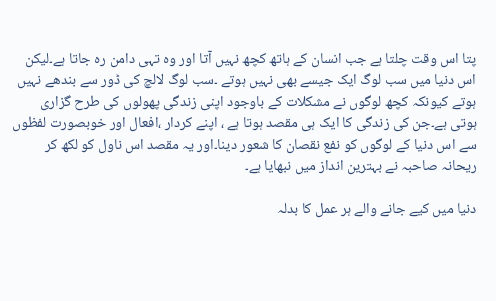پتا اس وقت چلتا ہے جب انسان کے ہاتھ کچھ نہیں آتا اور وہ تہی دامن رہ جاتا ہے۔لیکن اس دنیا میں سب لوگ ایک جیسے بھی نہیں ہوتے ۔سب لوگ لالچ کی ڈور سے بندھے نہیں ہوتے کیونکہ کچھ لوگوں نے مشکلات کے باوجود اپنی زندگی پھولوں کی طرح گزاری ہوتی ہے۔جن کی زندگی کا ایک ہی مقصد ہوتا ہے ، اپنے کردار ،افعال اور خوبصورت لفظوں سے اس دنیا کے لوگوں کو نفع نقصان کا شعور دینا۔اور یہ مقصد اس ناول کو لکھ کر ریحانہ صاحبہ نے بہترین انداز میں نبھایا ہے۔

دنیا میں کیے جانے والے ہر عمل کا بدلہ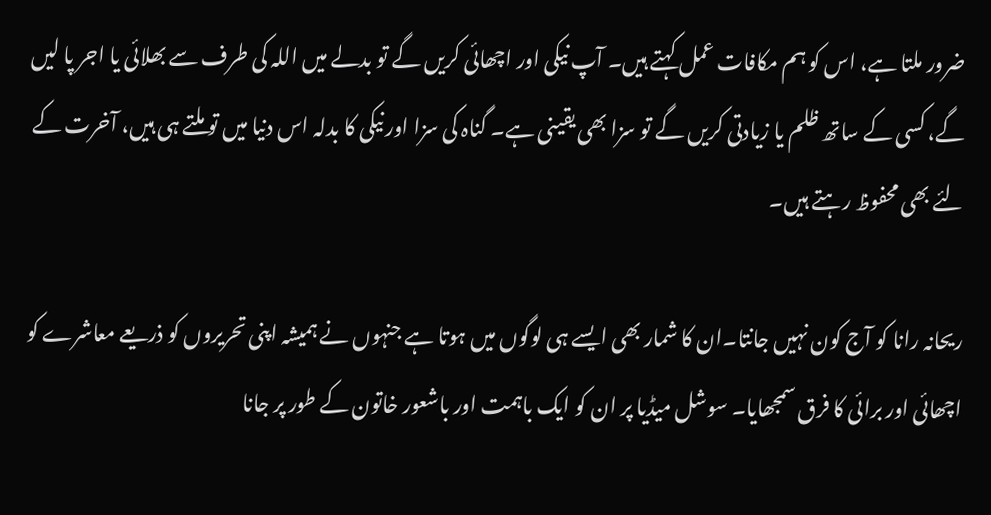ضرور ملتا ہے، اس کو ہم مکافات عمل کہتے ہیں۔ آپ نیکی اور اچھائی کریں گے تو بدلے میں اللہ کی طرف سے بھلائی یا اجر پا لیں گے، کسی کے ساتھ ظلم یا زیادتی کریں گے تو سزا بھی یقینی ہے۔ گناہ کی سزا اور نیکی کا بدلہ اس دنیا میں تو ملتے ہی ہیں، آخرت کے لئے بھی محفوظ رہتے ہیں۔

ریحانہ رانا کو آج کون نہیں جانتا۔ان کا شمار بھی ایسے ہی لوگوں میں ہوتا ہے جنہوں نے ہمیشہ اپنی تحریروں کو ذریعے معاشرے کو اچھائی اور برائی کا فرق سمجھایا۔ سوشل میڈیا پر ان کو ایک باہمت اور باشعور خاتون کے طور پر جانا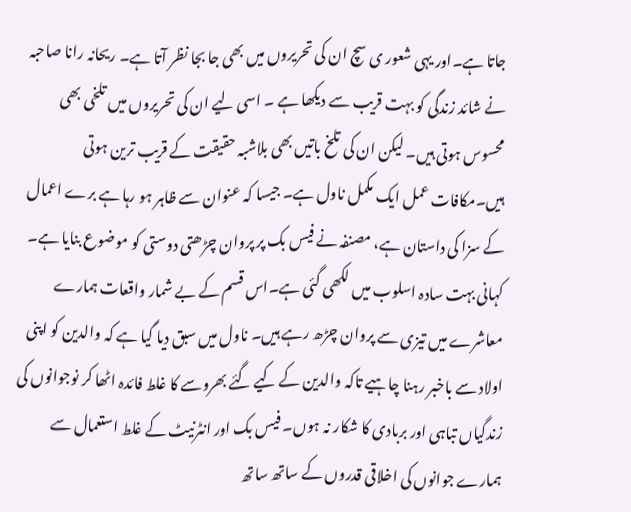جاتا ہے۔اور یہی شعور ی سچ ان کی تحریروں میں بھی جا بجا نظر آتا ہے۔ ریحانہ رانا صاحبہ نے شائد زندگی کو بہت قریب سے دیکھا ہے ۔ اسی لیے ان کی تحریروں میں تلخی بھی محسوس ہوتی ہیں۔ لیکن ان کی تلخ باتیں بھی بلاشبہ حقیقت کے قریب ترین ہوتی ہیں۔مکافات عمل ایک مکمل ناول ہے۔ جیسا کہ عنوان سے ظاہر ہو رہا ہے برے اعمال کے سزا کی داستان ہے، مصنفہ نے فیس بک پر پروان چڑھتی دوستی کو موضوع بنایا ہے۔ کہانی بہت سادہ اسلوب میں لکھی گئی ہے۔اس قسم کے بے شمار واقعات ہمارے معاشرے میں تیزی سے پروان چڑھ رہے ہیں۔ ناول میں سبق دیا گیا ہے کہ والدین کو اپنی اولاد سے باخبر رہنا چاہیے تاکہ والدین کے کیے گئے بھروسے کا غلط فائدہ اٹھا کر نوجوانوں کی زندگیاں تباہی اور بربادی کا شکار نہ ہوں۔ فیس بک اور انٹرنیٹ کے غلط استعمال سے ہمارے جوانوں کی اخلاقی قدروں کے ساتھ ساتھ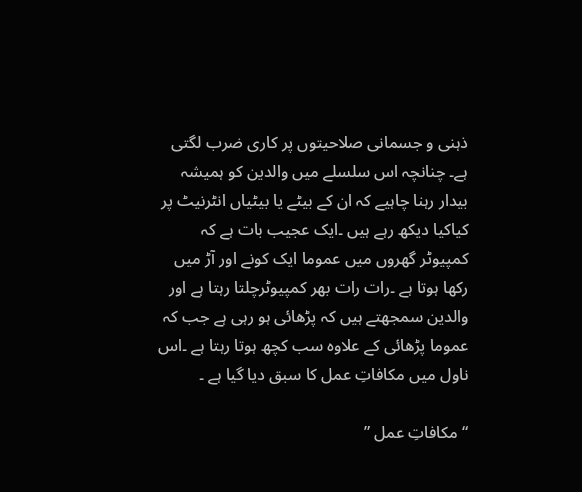ذہنی و جسمانی صلاحیتوں پر کاری ضرب لگتی ہے۔ چنانچہ اس سلسلے میں والدین کو ہمیشہ بیدار رہنا چاہیے کہ ان کے بیٹے یا بیٹیاں انٹرنیٹ پر کیاکیا دیکھ رہے ہیں ۔ایک عجیب بات ہے کہ کمپیوٹر گھروں میں عموما ایک کونے اور آڑ میں رکھا ہوتا ہے ۔رات رات بھر کمپیوٹرچلتا رہتا ہے اور والدین سمجھتے ہیں کہ پڑھائی ہو رہی ہے جب کہ عموما پڑھائی کے علاوہ سب کچھ ہوتا رہتا ہے ۔اس ناول میں مکافاتِ عمل کا سبق دیا گیا ہے ۔

“مکافاتِ عمل ”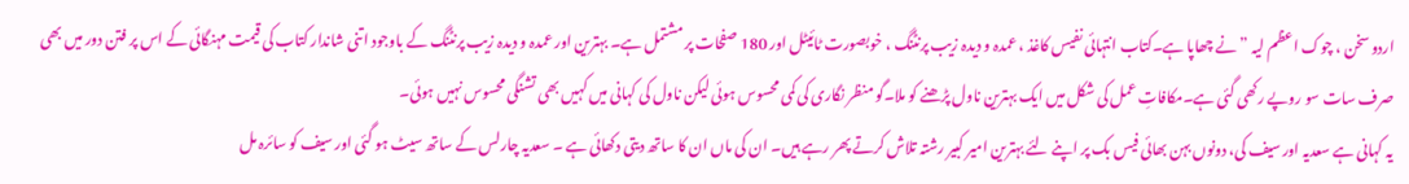اردو سخن ، چوک اعظم لیہ ” نے چھاپا ہے۔کتاب انتہائی نفیس کاغذ ، عمدہ و دیدہ زیب پرنٹنگ ، خوبصورت ٹائیٹل اور 180 صفحات پر مشتمل ہے۔ بہترین اور عمدہ و دیدہ زیب پرنٹنگ کے باوجود اتنی شاندار کتاب کی قیمت مہنگائی کے اس پر فتن دور میں بھی صرف سات سو روپے رکھی گئی ہے۔مکافاتِ عمل کی شکل میں ایک بہترین ناول پڑھنے کو ملا۔گو منظر نگاری کی کمی محسوس ہوئی لیکن ناول کی کہانی میں کہیں بھی تشنگی محسوس نہیں ہوئی۔
یہ کہانی ہے سعدیہ اور سیف کی، دونوں بہن بھائی فیس بک پر اپنے لئے بہترین امیر کبیر رشتہ تلاش کرتے پھر رہے ہیں۔ ان کی ماں ان کا ساتھ دیتی دکھائی ہے ۔ سعدیہ چارلس کے ساتھ سیٹ ہو گئی اور سیف کو سائرہ مل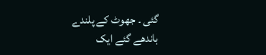گئی ۔ جھوٹ کے پلندے باندھے گئے ایک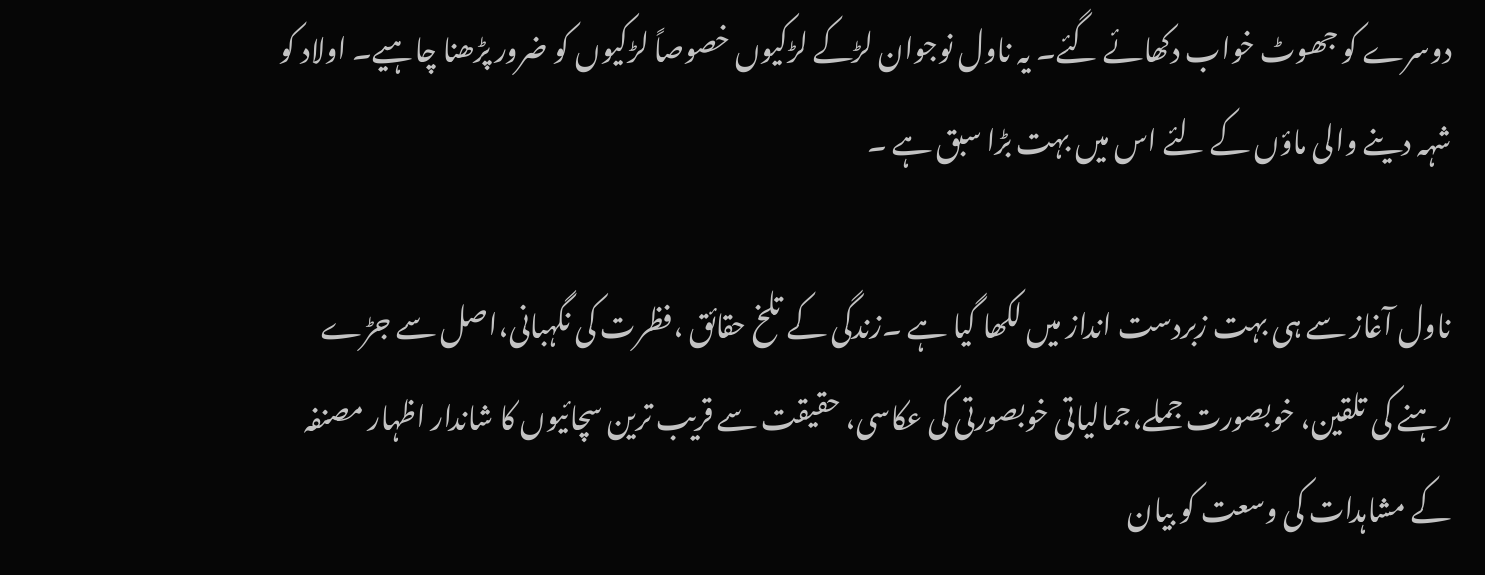دوسرے کو جھوٹ خواب دکھائے گئے۔ یہ ناول نوجوان لڑکے لڑکیوں خصوصاً لڑکیوں کو ضرور پڑھنا چاہیے۔ اولاد کو شہہ دینے والی ماؤں کے لئے اس میں بہت بڑا سبق ہے ۔

ناول آغاز سے ہی بہت زبردست انداز میں لکھا گیا ہے ۔زندگی کے تلخ حقائق ،فظرت کی نگہبانی،اصل سے جڑے رہنے کی تلقین، خوبصورت جملے،جمالیاتی خوبصورتی کی عکاسی، حقیقت سے قریب ترین سچائیوں کا شاندار اظہار مصنفہ کے مشاہدات کی وسعت کو بیان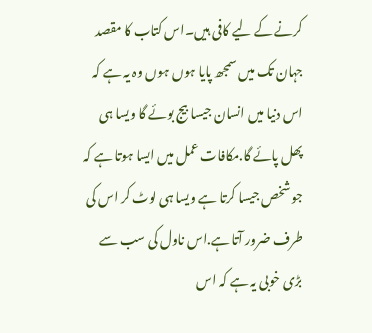کرنے کے لیے کافی ہیں۔اس کتاب کا مقصد جہان تک میں سمجھ پایا ہوں ہوں وہ یہ ہے کہ اس دنیا میں انسان جیسا بیج بوئے گا ویسا ہی پھل پائے گا.مکافات عمل میں ایسا ہوتا ہے کہ جو شخص جیسا کرتا ہے ویسا ہی لوٹ کر اس کی طرف ضرور آتا ہے.اس ناول کی سب سے بڑی خوبی یہ ہے کہ اس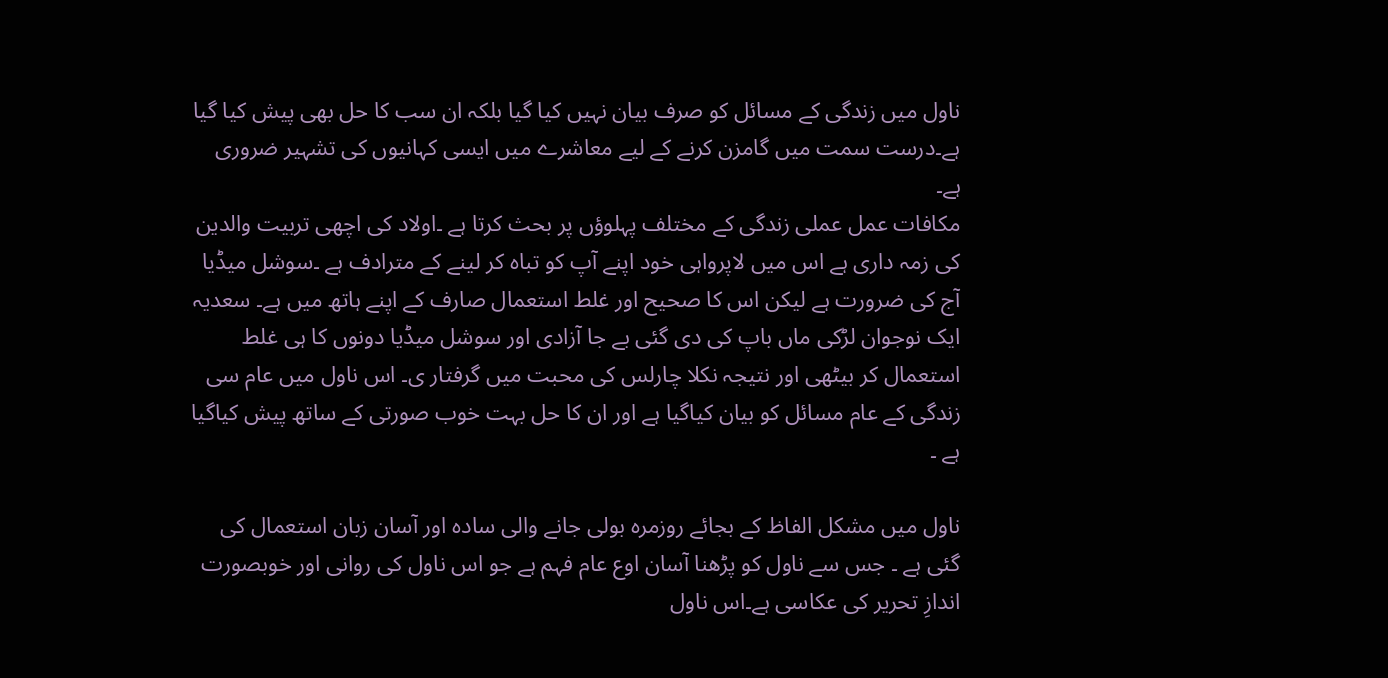ناول میں زندگی کے مسائل کو صرف بیان نہیں کیا گیا بلکہ ان سب کا حل بھی پیش کیا گیا ہے۔درست سمت میں گامزن کرنے کے لیے معاشرے میں ایسی کہانیوں کی تشہیر ضروری ہے۔
مکافات عمل عملی زندگی کے مختلف پہلوؤں پر بحث کرتا ہے ۔اولاد کی اچھی تربیت والدین کی زمہ داری ہے اس میں لاپرواہی خود اپنے آپ کو تباہ کر لینے کے مترادف ہے ۔سوشل میڈیا آج کی ضرورت ہے لیکن اس کا صحیح اور غلط استعمال صارف کے اپنے ہاتھ میں ہے۔ سعدیہ ایک نوجوان لڑکی ماں باپ کی دی گئی بے جا آزادی اور سوشل میڈیا دونوں کا ہی غلط استعمال کر بیٹھی اور نتیجہ نکلا چارلس کی محبت میں گرفتار ی۔ اس ناول میں عام سی زندگی کے عام مسائل کو بیان کیاگیا ہے اور ان کا حل بہت خوب صورتی کے ساتھ پیش کیاگیا ہے ۔

ناول میں مشکل الفاظ کے بجائے روزمرہ بولی جانے والی سادہ اور آسان زبان استعمال کی گئی ہے ۔ جس سے ناول کو پڑھنا آسان اوع عام فہم ہے جو اس ناول کی روانی اور خوبصورت اندازِ تحریر کی عکاسی ہے۔اس ناول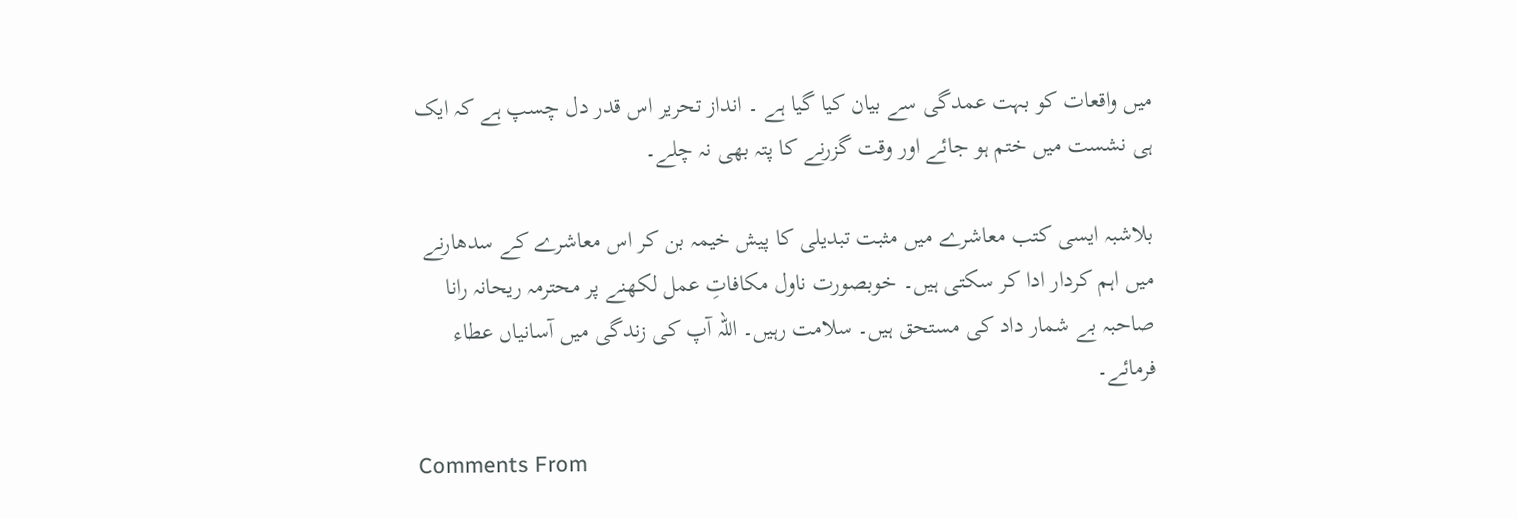میں واقعات کو بہت عمدگی سے بیان کیا گیا ہے ۔ انداز تحریر اس قدر دل چسپ ہے کہ ایک ہی نشست میں ختم ہو جائے اور وقت گزرنے کا پتہ بھی نہ چلے۔

بلاشبہ ایسی کتب معاشرے میں مثبت تبدیلی کا پیش خیمہ بن کر اس معاشرے کے سدھارنے میں اہم کردار ادا کر سکتی ہیں۔ خوبصورت ناول مکافاتِ عمل لکھنے پر محترمہ ریحانہ رانا صاحبہ بے شمار داد کی مستحق ہیں۔ سلامت رہیں۔ اللہ آپ کی زندگی میں آسانیاں عطاء فرمائے۔

Comments From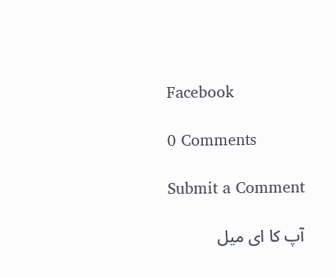Facebook

0 Comments

Submit a Comment

آپ کا ای میل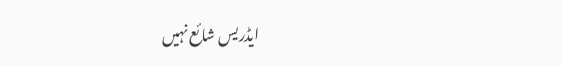ایڈریس شائع نہیں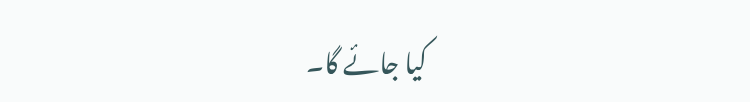کیا جائے گا۔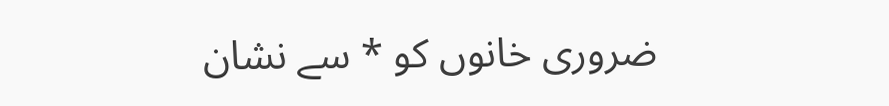ضروری خانوں کو * سے نشان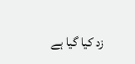زد کیا گیا ہے